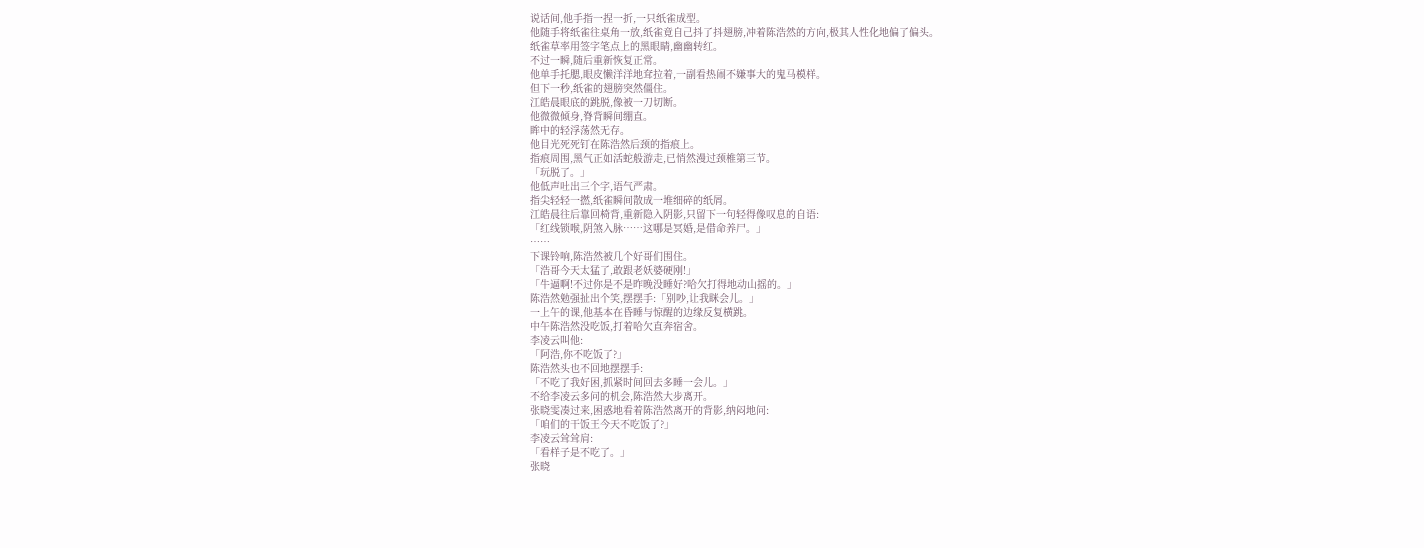说话间,他手指一捏一折,一只纸雀成型。
他随手将纸雀往桌角一放,纸雀竟自己抖了抖翅膀,冲着陈浩然的方向,极其人性化地偏了偏头。
纸雀草率用签字笔点上的黑眼睛,幽幽转红。
不过一瞬,随后重新恢复正常。
他单手托腮,眼皮懒洋洋地耷拉着,一副看热闹不嫌事大的鬼马模样。
但下一秒,纸雀的翅膀突然僵住。
江皓晨眼底的跳脱,像被一刀切断。
他微微倾身,脊背瞬间绷直。
眸中的轻浮荡然无存。
他目光死死钉在陈浩然后颈的指痕上。
指痕周围,黑气正如活蛇般游走,已悄然漫过颈椎第三节。
「玩脱了。」
他低声吐出三个字,语气严肃。
指尖轻轻一撚,纸雀瞬间散成一堆细碎的纸屑。
江皓晨往后靠回椅背,重新隐入阴影,只留下一句轻得像叹息的自语:
「红线锁喉,阴煞入脉……这哪是冥婚,是借命养尸。」
……
下课铃响,陈浩然被几个好哥们围住。
「浩哥今天太猛了,敢跟老妖婆硬刚!」
「牛逼啊!不过你是不是昨晚没睡好?哈欠打得地动山摇的。」
陈浩然勉强扯出个笑,摆摆手:「别吵,让我眯会儿。」
一上午的课,他基本在昏睡与惊醒的边缘反复横跳。
中午陈浩然没吃饭,打着哈欠直奔宿舍。
李凌云叫他:
「阿浩,你不吃饭了?」
陈浩然头也不回地摆摆手:
「不吃了我好困,抓紧时间回去多睡一会儿。」
不给李凌云多问的机会,陈浩然大步离开。
张晓雯凑过来,困惑地看着陈浩然离开的背影,纳闷地问:
「咱们的干饭王今天不吃饭了?」
李凌云耸耸肩:
「看样子是不吃了。」
张晓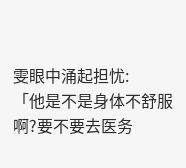雯眼中涌起担忧:
「他是不是身体不舒服啊?要不要去医务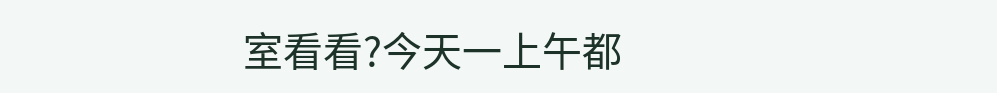室看看?今天一上午都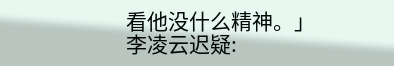看他没什么精神。」
李凌云迟疑: